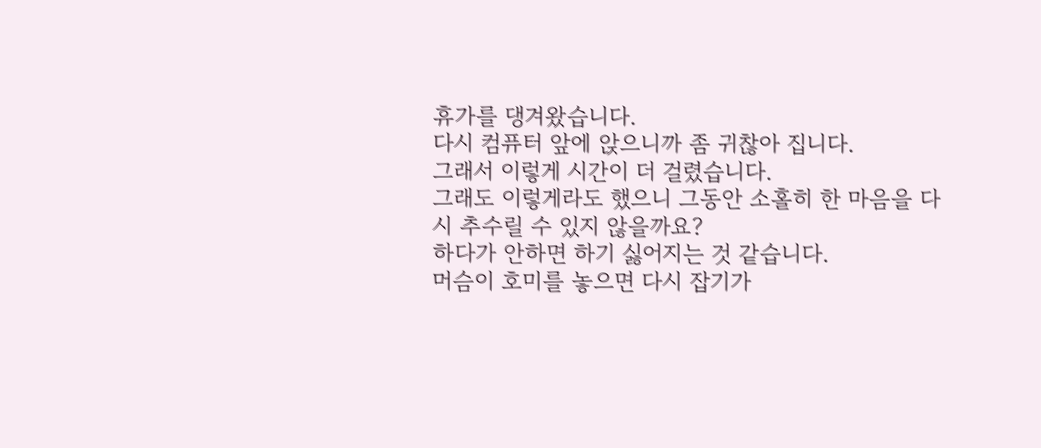휴가를 댕겨왔습니다.
다시 컴퓨터 앞에 앉으니까 좀 귀찮아 집니다.
그래서 이렇게 시간이 더 걸렸습니다.
그래도 이렇게라도 했으니 그동안 소홀히 한 마음을 다시 추수릴 수 있지 않을까요?
하다가 안하면 하기 싫어지는 것 같습니다.
머슴이 호미를 놓으면 다시 잡기가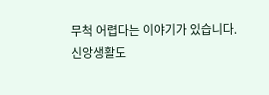무척 어렵다는 이야기가 있습니다.
신앙생활도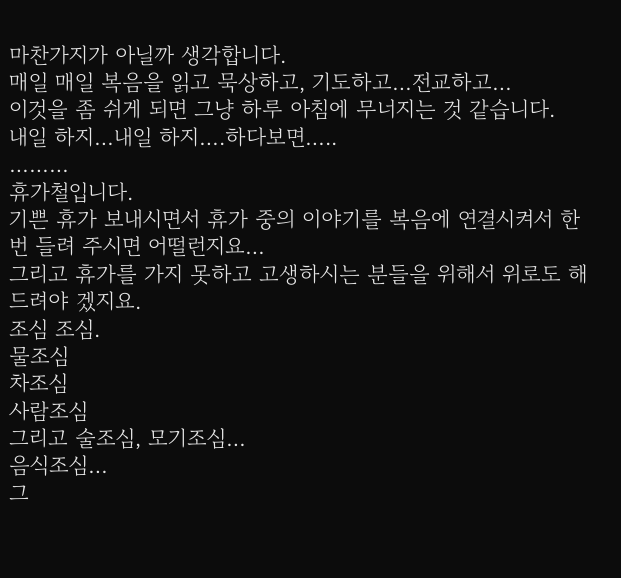마찬가지가 아닐까 생각합니다.
매일 매일 복음을 읽고 묵상하고, 기도하고…전교하고…
이것을 좀 쉬게 되면 그냥 하루 아침에 무너지는 것 같습니다.
내일 하지…내일 하지….하다보면…..
………
휴가철입니다.
기쁜 휴가 보내시면서 휴가 중의 이야기를 복음에 연결시켜서 한번 들려 주시면 어떨런지요…
그리고 휴가를 가지 못하고 고생하시는 분들을 위해서 위로도 해 드려야 겠지요.
조심 조심.
물조심
차조심
사람조심
그리고 술조심, 모기조심…
음식조심…
그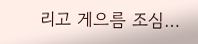리고 게으름 조심…